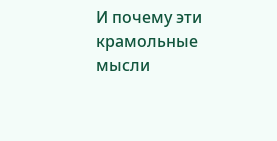И почему эти крамольные мысли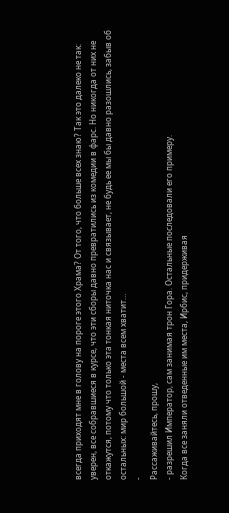всегда приходят мне в голову на пороге этого Храма? От того, что больше всех знаю? Так это далеко не так: уверен, все собравшиеся в курсе, что эти сборы давно превратились из комедии в фарс. Но никогда от них не откажутся, потому что только эта тонкая ниточка нас и связывает, не будь ее мы бы давно разошлись, забыв об остальных: мир большой - места всем хватит…
-
Рассаживайтесь, прошу,
- разрешил Император, сам занимая трон Гора. Остальные последовали его примеру.
Когда все заняли отведенные им места, Ирбис, придерживая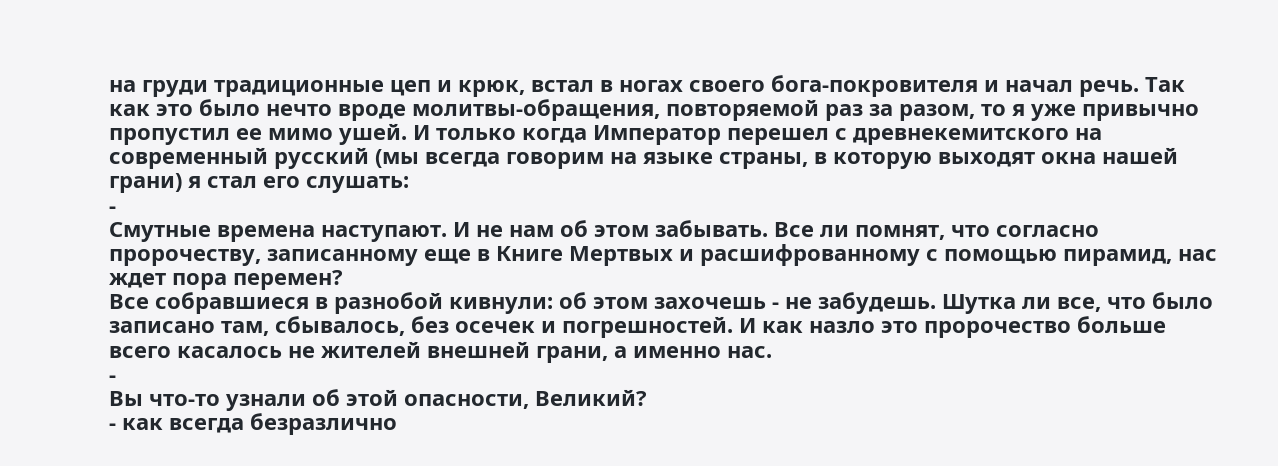на груди традиционные цеп и крюк, встал в ногах своего бога-покровителя и начал речь. Так как это было нечто вроде молитвы-обращения, повторяемой раз за разом, то я уже привычно пропустил ее мимо ушей. И только когда Император перешел с древнекемитского на современный русский (мы всегда говорим на языке страны, в которую выходят окна нашей грани) я стал его слушать:
-
Смутные времена наступают. И не нам об этом забывать. Все ли помнят, что согласно пророчеству, записанному еще в Книге Мертвых и расшифрованному с помощью пирамид, нас ждет пора перемен?
Все собравшиеся в разнобой кивнули: об этом захочешь - не забудешь. Шутка ли все, что было записано там, сбывалось, без осечек и погрешностей. И как назло это пророчество больше всего касалось не жителей внешней грани, а именно нас.
-
Вы что-то узнали об этой опасности, Великий?
- как всегда безразлично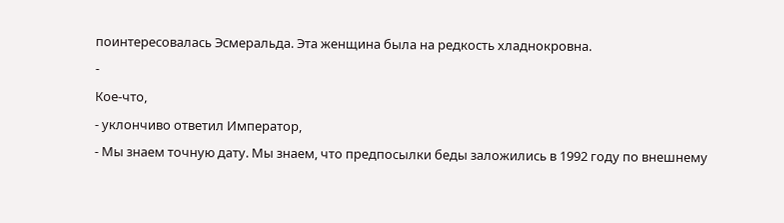поинтересовалась Эсмеральда. Эта женщина была на редкость хладнокровна.
-
Кое-что,
- уклончиво ответил Император,
- Мы знаем точную дату. Мы знаем, что предпосылки беды заложились в 1992 году по внешнему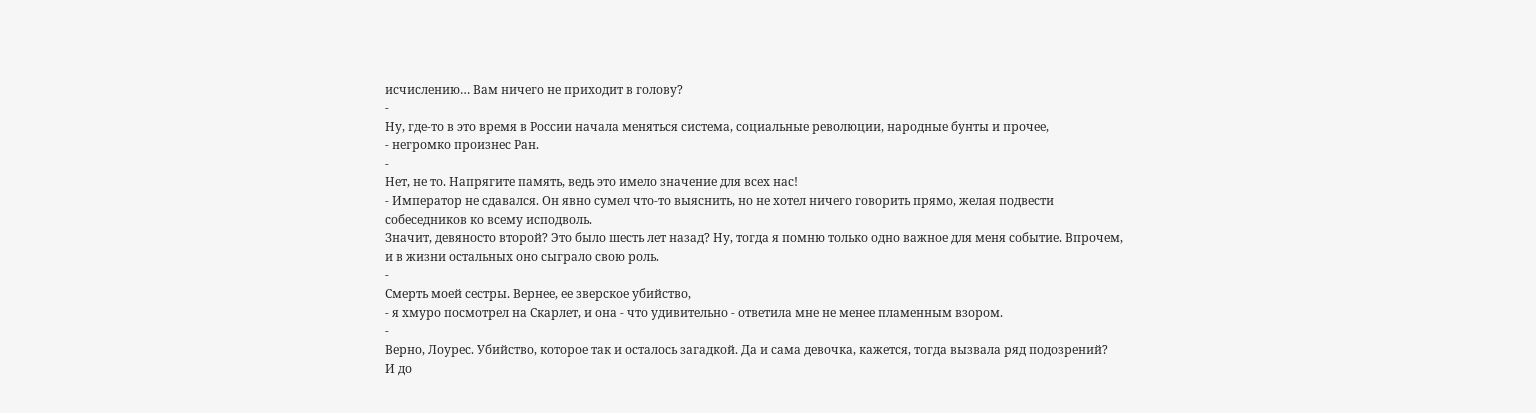исчислению… Вам ничего не приходит в голову?
-
Ну, где-то в это время в России начала меняться система, социальные революции, народные бунты и прочее,
- негромко произнес Ран.
-
Нет, не то. Напрягите память, ведь это имело значение для всех нас!
- Император не сдавался. Он явно сумел что-то выяснить, но не хотел ничего говорить прямо, желая подвести собеседников ко всему исподволь.
Значит, девяносто второй? Это было шесть лет назад? Ну, тогда я помню только одно важное для меня событие. Впрочем, и в жизни остальных оно сыграло свою роль.
-
Смерть моей сестры. Вернее, ее зверское убийство,
- я хмуро посмотрел на Скарлет, и она - что удивительно - ответила мне не менее пламенным взором.
-
Верно, Лоурес. Убийство, которое так и осталось загадкой. Да и сама девочка, кажется, тогда вызвала ряд подозрений?
И до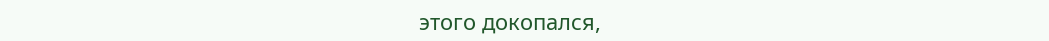этого докопался,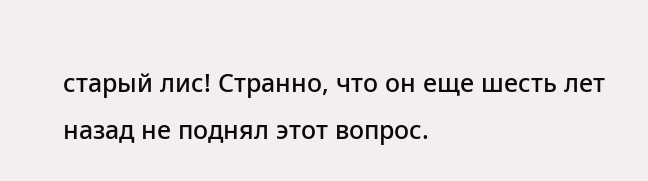старый лис! Странно, что он еще шесть лет назад не поднял этот вопрос.